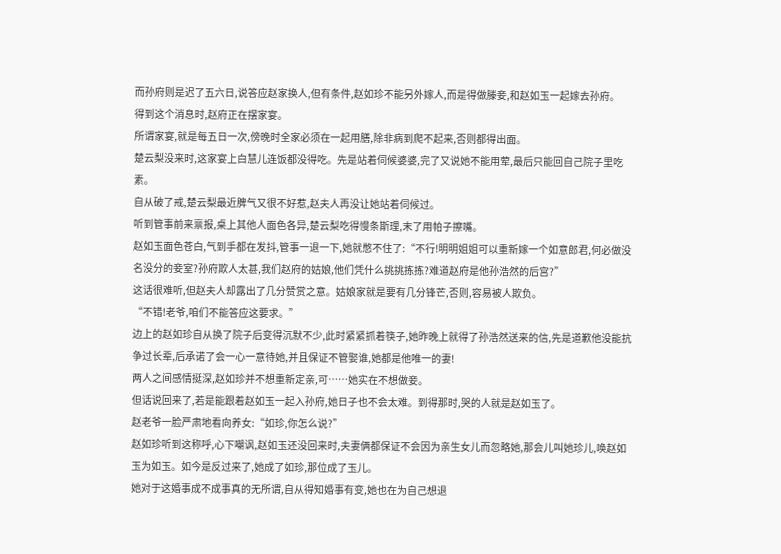而孙府则是迟了五六日,说答应赵家换人,但有条件,赵如珍不能另外嫁人,而是得做滕妾,和赵如玉一起嫁去孙府。
得到这个消息时,赵府正在摆家宴。
所谓家宴,就是每五日一次,傍晚时全家必须在一起用膳,除非病到爬不起来,否则都得出面。
楚云梨没来时,这家宴上白慧儿连饭都没得吃。先是站着伺候婆婆,完了又说她不能用荤,最后只能回自己院子里吃素。
自从破了戒,楚云梨最近脾气又很不好惹,赵夫人再没让她站着伺候过。
听到管事前来禀报,桌上其他人面色各异,楚云梨吃得慢条斯理,末了用帕子擦嘴。
赵如玉面色苍白,气到手都在发抖,管事一退一下,她就憋不住了:“不行!明明姐姐可以重新嫁一个如意郎君,何必做没名没分的妾室?孙府欺人太甚,我们赵府的姑娘,他们凭什么挑挑拣拣?难道赵府是他孙浩然的后宫?”
这话很难听,但赵夫人却露出了几分赞赏之意。姑娘家就是要有几分锋芒,否则,容易被人欺负。
“不错!老爷,咱们不能答应这要求。”
边上的赵如珍自从换了院子后变得沉默不少,此时紧紧抓着筷子,她昨晚上就得了孙浩然送来的信,先是道歉他没能抗争过长辈,后承诺了会一心一意待她,并且保证不管娶谁,她都是他唯一的妻!
两人之间感情挺深,赵如珍并不想重新定亲,可……她实在不想做妾。
但话说回来了,若是能跟着赵如玉一起入孙府,她日子也不会太难。到得那时,哭的人就是赵如玉了。
赵老爷一脸严肃地看向养女:“如珍,你怎么说?”
赵如珍听到这称呼,心下嘲讽,赵如玉还没回来时,夫妻俩都保证不会因为亲生女儿而忽略她,那会儿叫她珍儿,唤赵如玉为如玉。如今是反过来了,她成了如珍,那位成了玉儿。
她对于这婚事成不成事真的无所谓,自从得知婚事有变,她也在为自己想退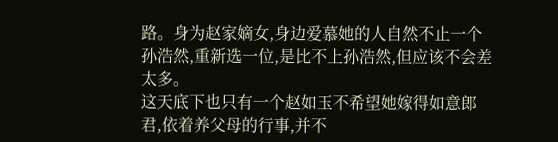路。身为赵家嫡女,身边爱慕她的人自然不止一个孙浩然,重新选一位,是比不上孙浩然,但应该不会差太多。
这天底下也只有一个赵如玉不希望她嫁得如意郎君,依着养父母的行事,并不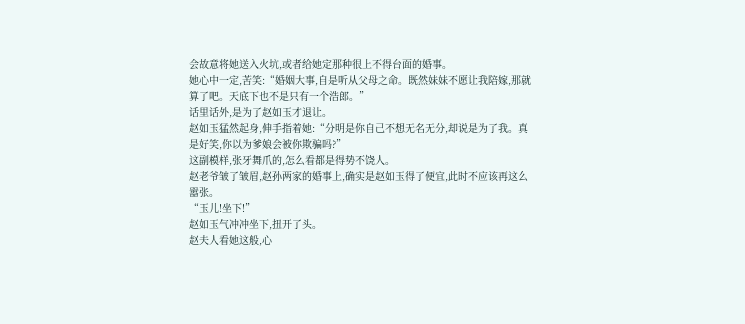会故意将她送入火坑,或者给她定那种很上不得台面的婚事。
她心中一定,苦笑:“婚姻大事,自是听从父母之命。既然妹妹不愿让我陪嫁,那就算了吧。天底下也不是只有一个浩郎。”
话里话外,是为了赵如玉才退让。
赵如玉猛然起身,伸手指着她:“分明是你自己不想无名无分,却说是为了我。真是好笑,你以为爹娘会被你欺骗吗?”
这副模样,张牙舞爪的,怎么看都是得势不饶人。
赵老爷皱了皱眉,赵孙两家的婚事上,确实是赵如玉得了便宜,此时不应该再这么嚣张。
“玉儿!坐下!”
赵如玉气冲冲坐下,扭开了头。
赵夫人看她这般,心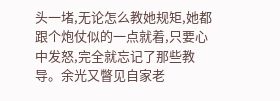头一堵,无论怎么教她规矩,她都跟个炮仗似的一点就着,只要心中发怒,完全就忘记了那些教导。余光又瞥见自家老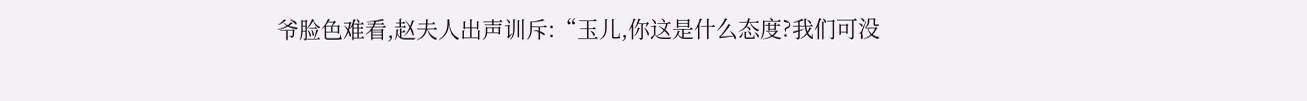爷脸色难看,赵夫人出声训斥:“玉儿,你这是什么态度?我们可没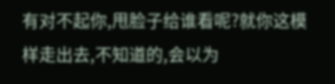有对不起你,甩脸子给谁看呢?就你这模样走出去,不知道的,会以为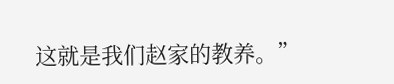这就是我们赵家的教养。”